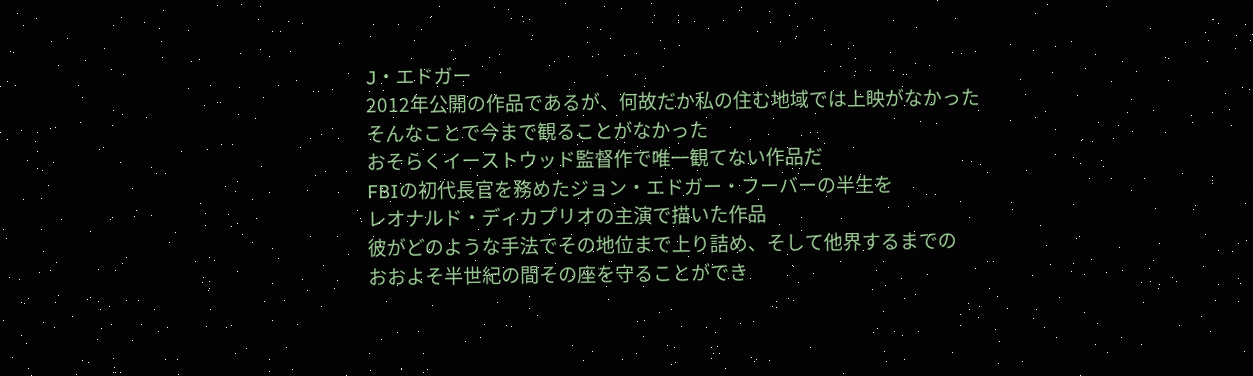J・エドガー
2012年公開の作品であるが、何故だか私の住む地域では上映がなかった
そんなことで今まで観ることがなかった
おそらくイーストウッド監督作で唯一観てない作品だ
FBIの初代長官を務めたジョン・エドガー・フーバーの半生を
レオナルド・ディカプリオの主演で描いた作品
彼がどのような手法でその地位まで上り詰め、そして他界するまでの
おおよそ半世紀の間その座を守ることができ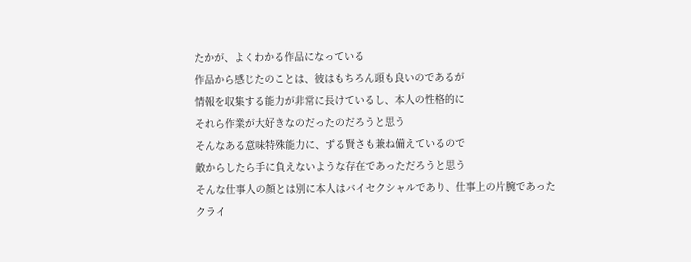たかが、よくわかる作品になっている
作品から感じたのことは、彼はもちろん頭も良いのであるが
情報を収集する能力が非常に長けているし、本人の性格的に
それら作業が大好きなのだったのだろうと思う
そんなある意味特殊能力に、ずる賢さも兼ね備えているので
敵からしたら手に負えないような存在であっただろうと思う
そんな仕事人の顔とは別に本人はバイセクシャルであり、仕事上の片腕であった
クライ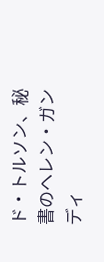ド・トルソン、秘書のヘレン・ガンディ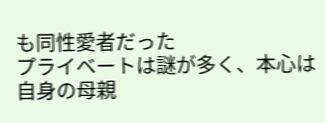も同性愛者だった
プライベートは謎が多く、本心は自身の母親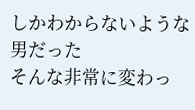しかわからないような男だった
そんな非常に変わっ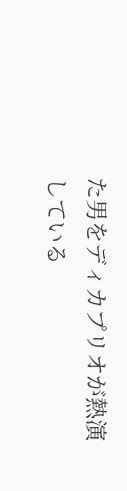た男をディカプリオが熱演している